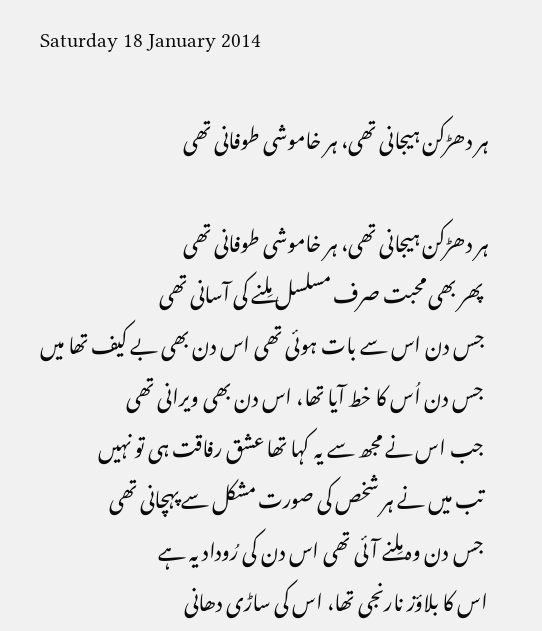Saturday 18 January 2014

ہر دھڑکن ہیجانی تھی، ہر خاموشی طوفانی تھی

ہر دھڑکن ہیجانی تھی، ہر خاموشی طوفانی تھی
 پھر بھی محبت صرف مسلسل مِلنے کی آسانی تھی
 جس دن اس سے بات ہوئی تھی اس دن بھی بے کیف تھا میں
 جس دن اُس کا خط آیا تھا، اس دن بھی ویرانی تھی
 جب اس نے مجھ سے یہ کہا تھا عشق رفاقت ہی تو نہیں
 تب میں نے ہر شخص کی صورت مشکل سے پہچانی تھی
 جس دن وہ مِلنے آئی تھی اس دن کی رُوداد یہ ہے
اس کا بلاؤز نارنجی تھا، اس کی ساڑی دھانی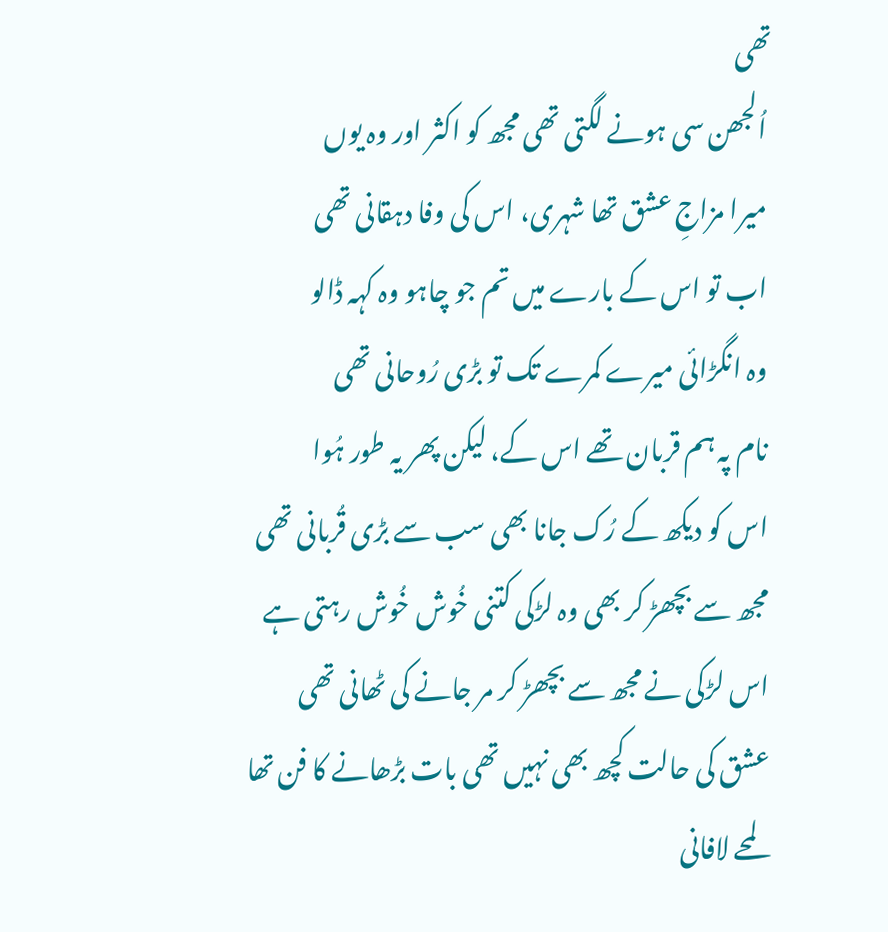تھی
 اُلجھن سی ہونے لگتی تھی مجھ کو اکثر اور وہ یوں
 میرا مزاجِ عشق تھا شہری، اس کی وفا دہقانی تھی
 اب تو اس کے بارے میں تم جو چاہو وہ کہہ ڈالو
 وہ انگڑائی میرے کمرے تک تو بڑی رُوحانی تھی
 نام پہ ہم قربان تھے اس کے، لیکن پھر یہ طور ہُوا
 اس کو دیکھ کے رُک جانا بھی سب سے بڑی قُربانی تھی
 مجھ سے بچھڑ کر بھی وہ لڑکی کتنی خُوش خُوش رہتی ہے
 اس لڑکی نے مجھ سے بچھڑ کر مر جانے کی ٹھانی تھی
 عشق کی حالت کچھ بھی نہیں تھی بات بڑھانے کا فن تھا
 لمحے لافانی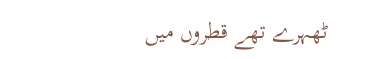ٹھہرے تھے قطروں میں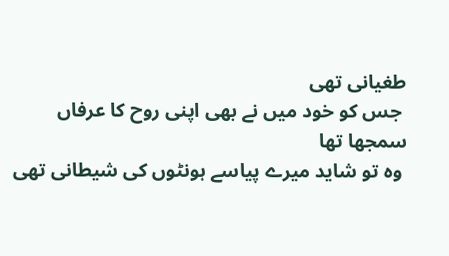طغیانی تھی
 جس کو خود میں نے بھی اپنی روح کا عرفاں سمجھا تھا
 وہ تو شاید میرے پیاسے ہونٹوں کی شیطانی تھی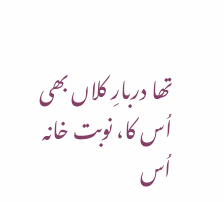تھا دربارِ کلاں بھی اُس کا، نوبت خانہ اُس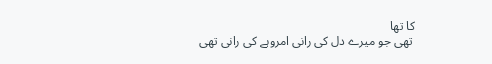کا تھا
 تھی جو میرے دل کی رانی امروہے کی رانی تھی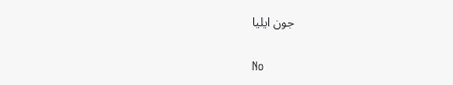جون ایلیا

No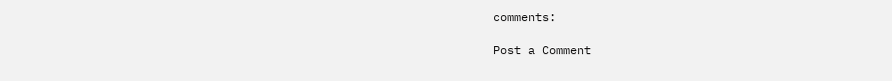comments:

Post a Comment